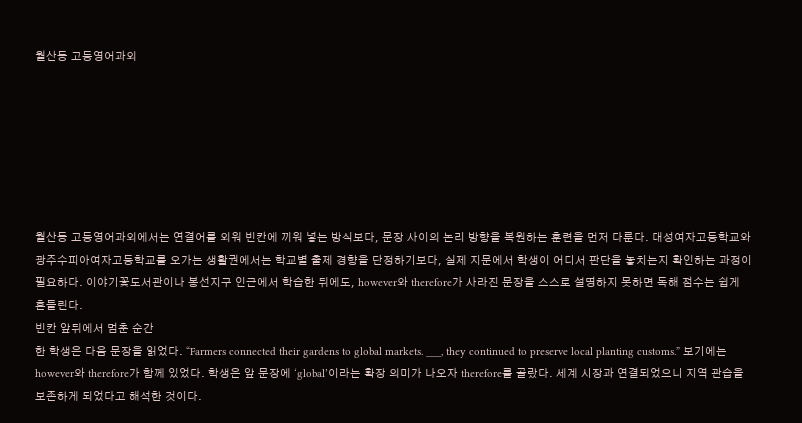월산동 고등영어과외







월산동 고등영어과외에서는 연결어를 외워 빈칸에 끼워 넣는 방식보다, 문장 사이의 논리 방향을 복원하는 훈련을 먼저 다룬다. 대성여자고등학교와 광주수피아여자고등학교를 오가는 생활권에서는 학교별 출제 경향을 단정하기보다, 실제 지문에서 학생이 어디서 판단을 놓치는지 확인하는 과정이 필요하다. 이야기꽃도서관이나 봉선지구 인근에서 학습한 뒤에도, however와 therefore가 사라진 문장을 스스로 설명하지 못하면 독해 점수는 쉽게 흔들린다.
빈칸 앞뒤에서 멈춘 순간
한 학생은 다음 문장을 읽었다. “Farmers connected their gardens to global markets. ___, they continued to preserve local planting customs.” 보기에는 however와 therefore가 함께 있었다. 학생은 앞 문장에 ‘global’이라는 확장 의미가 나오자 therefore를 골랐다. 세계 시장과 연결되었으니 지역 관습을 보존하게 되었다고 해석한 것이다.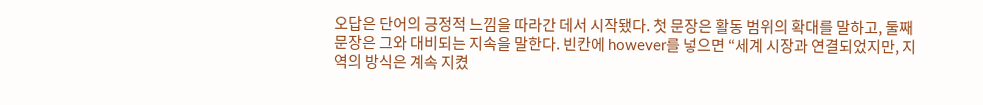오답은 단어의 긍정적 느낌을 따라간 데서 시작됐다. 첫 문장은 활동 범위의 확대를 말하고, 둘째 문장은 그와 대비되는 지속을 말한다. 빈칸에 however를 넣으면 “세계 시장과 연결되었지만, 지역의 방식은 계속 지켰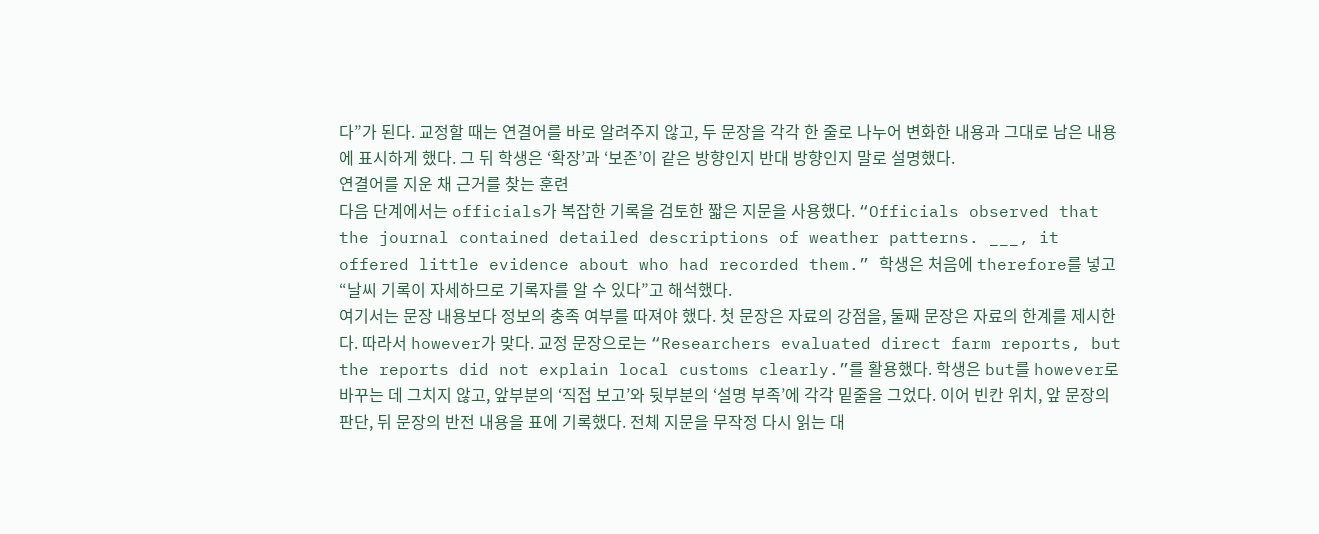다”가 된다. 교정할 때는 연결어를 바로 알려주지 않고, 두 문장을 각각 한 줄로 나누어 변화한 내용과 그대로 남은 내용에 표시하게 했다. 그 뒤 학생은 ‘확장’과 ‘보존’이 같은 방향인지 반대 방향인지 말로 설명했다.
연결어를 지운 채 근거를 찾는 훈련
다음 단계에서는 officials가 복잡한 기록을 검토한 짧은 지문을 사용했다. “Officials observed that the journal contained detailed descriptions of weather patterns. ___, it offered little evidence about who had recorded them.” 학생은 처음에 therefore를 넣고 “날씨 기록이 자세하므로 기록자를 알 수 있다”고 해석했다.
여기서는 문장 내용보다 정보의 충족 여부를 따져야 했다. 첫 문장은 자료의 강점을, 둘째 문장은 자료의 한계를 제시한다. 따라서 however가 맞다. 교정 문장으로는 “Researchers evaluated direct farm reports, but the reports did not explain local customs clearly.”를 활용했다. 학생은 but를 however로 바꾸는 데 그치지 않고, 앞부분의 ‘직접 보고’와 뒷부분의 ‘설명 부족’에 각각 밑줄을 그었다. 이어 빈칸 위치, 앞 문장의 판단, 뒤 문장의 반전 내용을 표에 기록했다. 전체 지문을 무작정 다시 읽는 대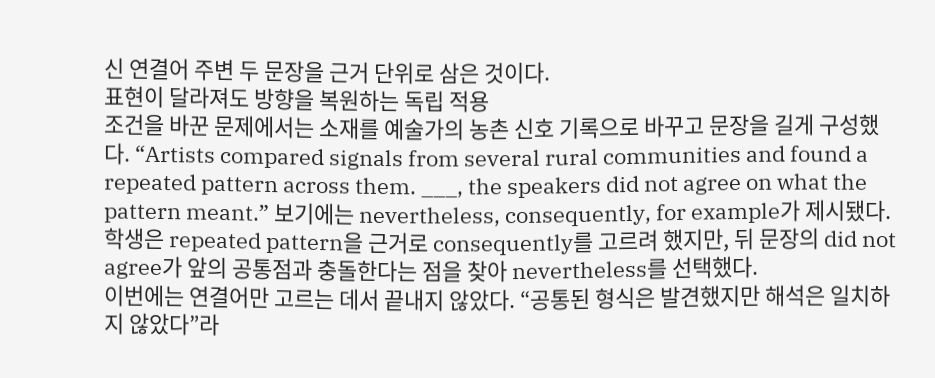신 연결어 주변 두 문장을 근거 단위로 삼은 것이다.
표현이 달라져도 방향을 복원하는 독립 적용
조건을 바꾼 문제에서는 소재를 예술가의 농촌 신호 기록으로 바꾸고 문장을 길게 구성했다. “Artists compared signals from several rural communities and found a repeated pattern across them. ___, the speakers did not agree on what the pattern meant.” 보기에는 nevertheless, consequently, for example가 제시됐다. 학생은 repeated pattern을 근거로 consequently를 고르려 했지만, 뒤 문장의 did not agree가 앞의 공통점과 충돌한다는 점을 찾아 nevertheless를 선택했다.
이번에는 연결어만 고르는 데서 끝내지 않았다. “공통된 형식은 발견했지만 해석은 일치하지 않았다”라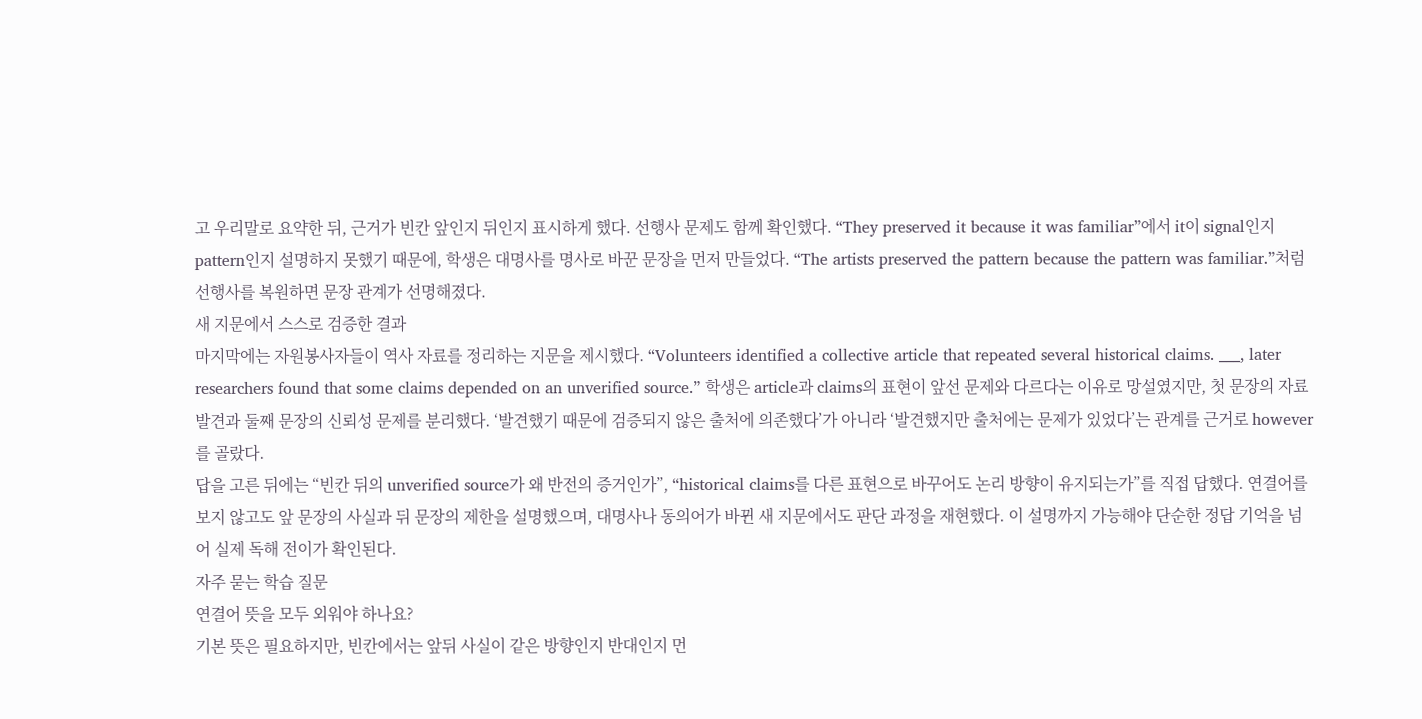고 우리말로 요약한 뒤, 근거가 빈칸 앞인지 뒤인지 표시하게 했다. 선행사 문제도 함께 확인했다. “They preserved it because it was familiar”에서 it이 signal인지 pattern인지 설명하지 못했기 때문에, 학생은 대명사를 명사로 바꾼 문장을 먼저 만들었다. “The artists preserved the pattern because the pattern was familiar.”처럼 선행사를 복원하면 문장 관계가 선명해졌다.
새 지문에서 스스로 검증한 결과
마지막에는 자원봉사자들이 역사 자료를 정리하는 지문을 제시했다. “Volunteers identified a collective article that repeated several historical claims. ___, later researchers found that some claims depended on an unverified source.” 학생은 article과 claims의 표현이 앞선 문제와 다르다는 이유로 망설였지만, 첫 문장의 자료 발견과 둘째 문장의 신뢰성 문제를 분리했다. ‘발견했기 때문에 검증되지 않은 출처에 의존했다’가 아니라 ‘발견했지만 출처에는 문제가 있었다’는 관계를 근거로 however를 골랐다.
답을 고른 뒤에는 “빈칸 뒤의 unverified source가 왜 반전의 증거인가”, “historical claims를 다른 표현으로 바꾸어도 논리 방향이 유지되는가”를 직접 답했다. 연결어를 보지 않고도 앞 문장의 사실과 뒤 문장의 제한을 설명했으며, 대명사나 동의어가 바뀐 새 지문에서도 판단 과정을 재현했다. 이 설명까지 가능해야 단순한 정답 기억을 넘어 실제 독해 전이가 확인된다.
자주 묻는 학습 질문
연결어 뜻을 모두 외워야 하나요?
기본 뜻은 필요하지만, 빈칸에서는 앞뒤 사실이 같은 방향인지 반대인지 먼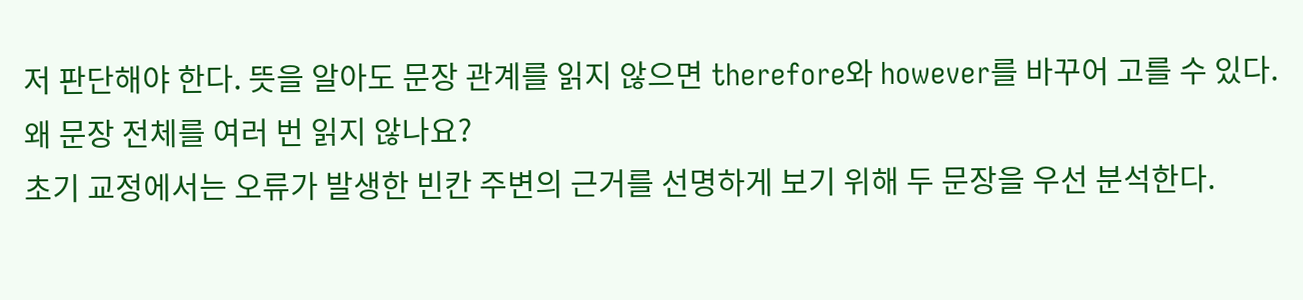저 판단해야 한다. 뜻을 알아도 문장 관계를 읽지 않으면 therefore와 however를 바꾸어 고를 수 있다.
왜 문장 전체를 여러 번 읽지 않나요?
초기 교정에서는 오류가 발생한 빈칸 주변의 근거를 선명하게 보기 위해 두 문장을 우선 분석한다.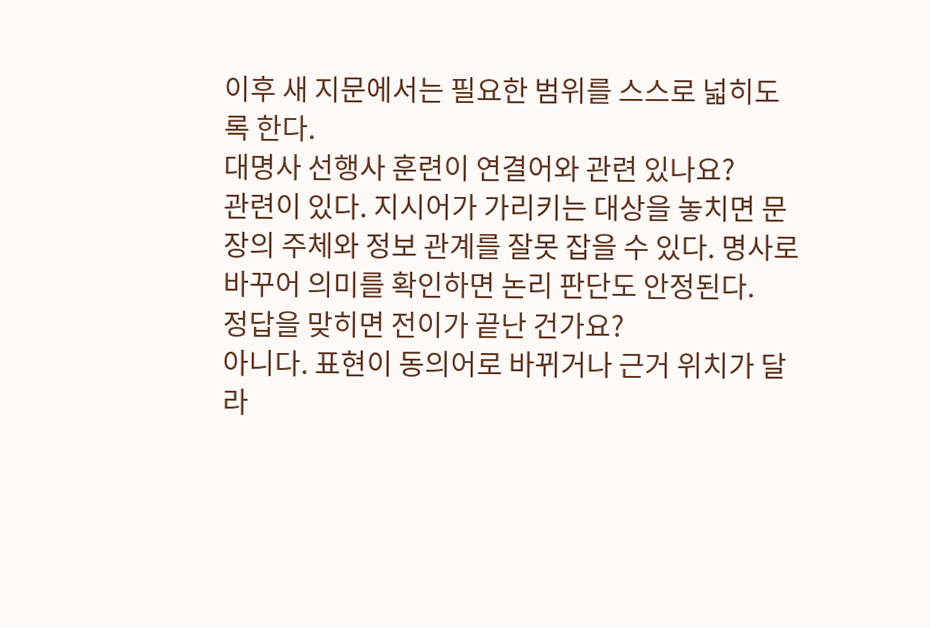이후 새 지문에서는 필요한 범위를 스스로 넓히도록 한다.
대명사 선행사 훈련이 연결어와 관련 있나요?
관련이 있다. 지시어가 가리키는 대상을 놓치면 문장의 주체와 정보 관계를 잘못 잡을 수 있다. 명사로 바꾸어 의미를 확인하면 논리 판단도 안정된다.
정답을 맞히면 전이가 끝난 건가요?
아니다. 표현이 동의어로 바뀌거나 근거 위치가 달라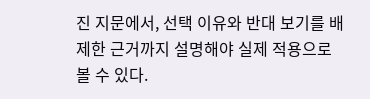진 지문에서, 선택 이유와 반대 보기를 배제한 근거까지 설명해야 실제 적용으로 볼 수 있다.